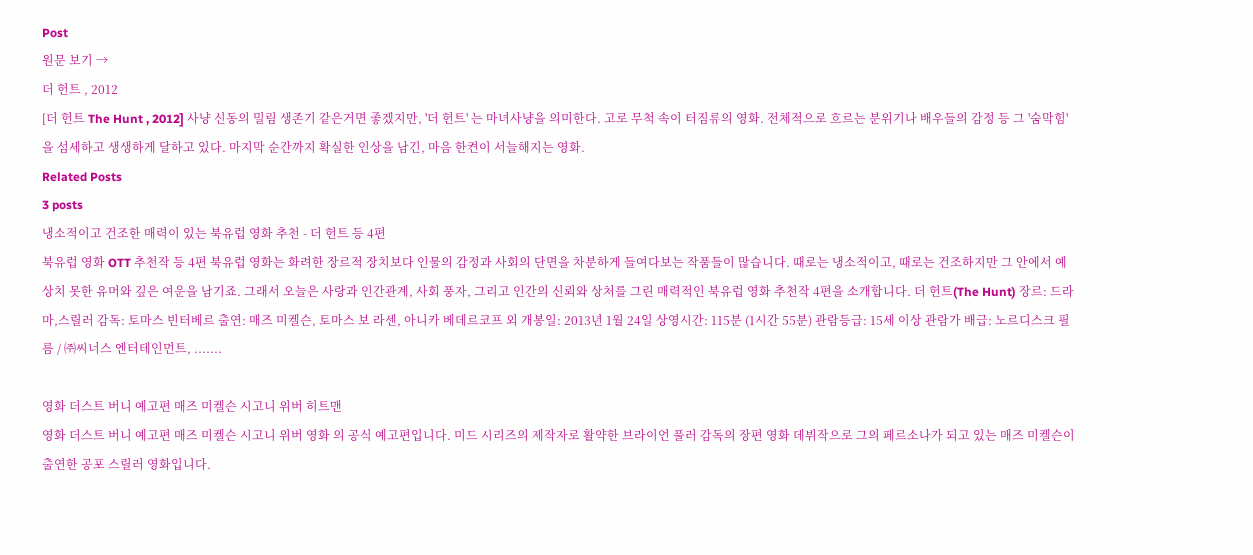Post
원문 보기 →
더 헌트 , 2012
[더 헌트 The Hunt , 2012] 사냥 신동의 밀림 생존기 같은거면 좋겠지만, '더 헌트' 는 마녀사냥을 의미한다. 고로 무척 속이 터짐류의 영화. 전체적으로 흐르는 분위기나 배우들의 감정 등 그 '숨막힘'을 섬세하고 생생하게 달하고 있다. 마지막 순간까지 확실한 인상을 남긴, 마음 한켠이 서늘해지는 영화.
Related Posts
3 posts
냉소적이고 건조한 매력이 있는 북유럽 영화 추천 - 더 헌트 등 4편
북유럽 영화 OTT 추천작 등 4편 북유럽 영화는 화려한 장르적 장치보다 인물의 감정과 사회의 단면을 차분하게 들여다보는 작품들이 많습니다. 때로는 냉소적이고, 때로는 건조하지만 그 안에서 예상치 못한 유머와 깊은 여운을 남기죠. 그래서 오늘은 사랑과 인간관계, 사회 풍자, 그리고 인간의 신뢰와 상처를 그린 매력적인 북유럽 영화 추천작 4편을 소개합니다. 더 헌트(The Hunt) 장르: 드라마,스릴러 감독: 토마스 빈터베르 출연: 매즈 미켈슨, 토마스 보 라센, 아니카 베데르코프 외 개봉일: 2013년 1월 24일 상영시간: 115분 (1시간 55분) 관람등급: 15세 이상 관람가 배급: 노르디스크 필름 / ㈜씨너스 엔터테인먼트, .......

영화 더스트 버니 예고편 매즈 미켈슨 시고니 위버 히트맨
영화 더스트 버니 예고편 매즈 미켈슨 시고니 위버 영화 의 공식 예고편입니다. 미드 시리즈의 제작자로 활약한 브라이언 풀러 감독의 장편 영화 데뷔작으로 그의 페르소나가 되고 있는 매즈 미켈슨이 출연한 공포 스릴러 영화입니다.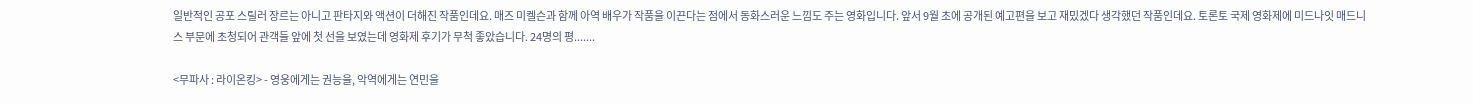일반적인 공포 스릴러 장르는 아니고 판타지와 액션이 더해진 작품인데요. 매즈 미켈슨과 함께 아역 배우가 작품을 이끈다는 점에서 동화스러운 느낌도 주는 영화입니다. 앞서 9월 초에 공개된 예고편을 보고 재밌겠다 생각했던 작품인데요. 토론토 국제 영화제에 미드나잇 매드니스 부문에 초청되어 관객들 앞에 첫 선을 보였는데 영화제 후기가 무척 좋았습니다. 24명의 평.......

<무파사 : 라이온킹> - 영웅에게는 권능을, 악역에게는 연민을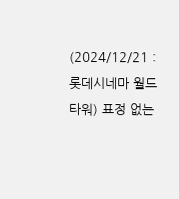(2024/12/21 : 롯데시네마 월드타워) 표정 없는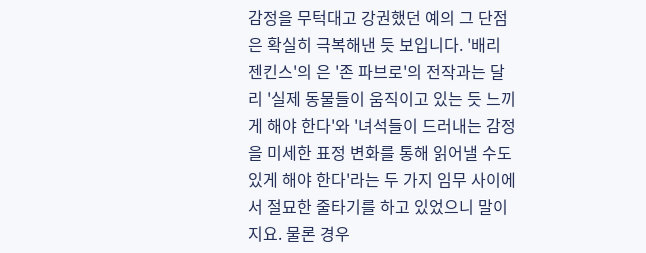감정을 무턱대고 강권했던 예의 그 단점은 확실히 극복해낸 듯 보입니다. '배리 젠킨스'의 은 '존 파브로'의 전작과는 달리 '실제 동물들이 움직이고 있는 듯 느끼게 해야 한다'와 '녀석들이 드러내는 감정을 미세한 표정 변화를 통해 읽어낼 수도 있게 해야 한다'라는 두 가지 임무 사이에서 절묘한 줄타기를 하고 있었으니 말이지요. 물론 경우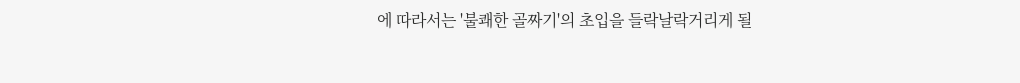에 따라서는 '불쾌한 골짜기'의 초입을 들락날락거리게 될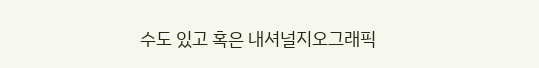수도 있고 혹은 내셔널지오그래픽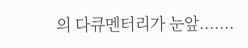의 다큐멘터리가 눈앞.......